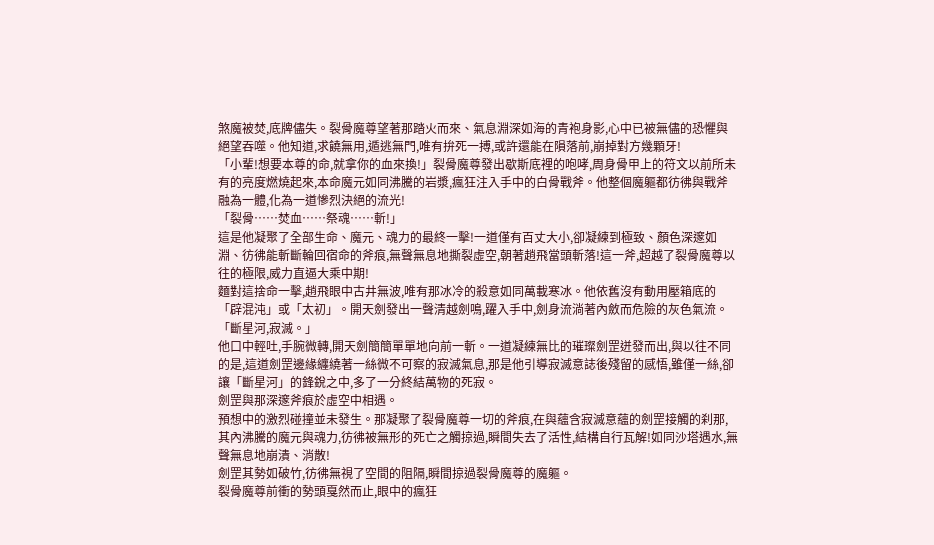煞魔被焚,底牌儘失。裂骨魔尊望著那踏火而來、氣息淵深如海的青袍身影,心中已被無儘的恐懼與絕望吞噬。他知道,求饒無用,遁逃無門,唯有拚死一搏,或許還能在隕落前,崩掉對方幾顆牙!
「小輩!想要本尊的命,就拿你的血來換!」裂骨魔尊發出歇斯底裡的咆哮,周身骨甲上的符文以前所未有的亮度燃燒起來,本命魔元如同沸騰的岩漿,瘋狂注入手中的白骨戰斧。他整個魔軀都彷彿與戰斧融為一體,化為一道慘烈決絕的流光!
「裂骨……焚血……祭魂……斬!」
這是他凝聚了全部生命、魔元、魂力的最終一擊!一道僅有百丈大小,卻凝練到極致、顏色深邃如淵、彷彿能斬斷輪回宿命的斧痕,無聲無息地撕裂虛空,朝著趙飛當頭斬落!這一斧,超越了裂骨魔尊以往的極限,威力直逼大乘中期!
麵對這捨命一擊,趙飛眼中古井無波,唯有那冰冷的殺意如同萬載寒冰。他依舊沒有動用壓箱底的「辟混沌」或「太初」。開天劍發出一聲清越劍鳴,躍入手中,劍身流淌著內斂而危險的灰色氣流。
「斷星河,寂滅。」
他口中輕吐,手腕微轉,開天劍簡簡單單地向前一斬。一道凝練無比的璀璨劍罡迸發而出,與以往不同的是,這道劍罡邊緣纏繞著一絲微不可察的寂滅氣息,那是他引導寂滅意誌後殘留的感悟,雖僅一絲,卻讓「斷星河」的鋒銳之中,多了一分終結萬物的死寂。
劍罡與那深邃斧痕於虛空中相遇。
預想中的激烈碰撞並未發生。那凝聚了裂骨魔尊一切的斧痕,在與蘊含寂滅意蘊的劍罡接觸的刹那,其內沸騰的魔元與魂力,彷彿被無形的死亡之觸掠過,瞬間失去了活性,結構自行瓦解!如同沙塔遇水,無聲無息地崩潰、消散!
劍罡其勢如破竹,彷彿無視了空間的阻隔,瞬間掠過裂骨魔尊的魔軀。
裂骨魔尊前衝的勢頭戛然而止,眼中的瘋狂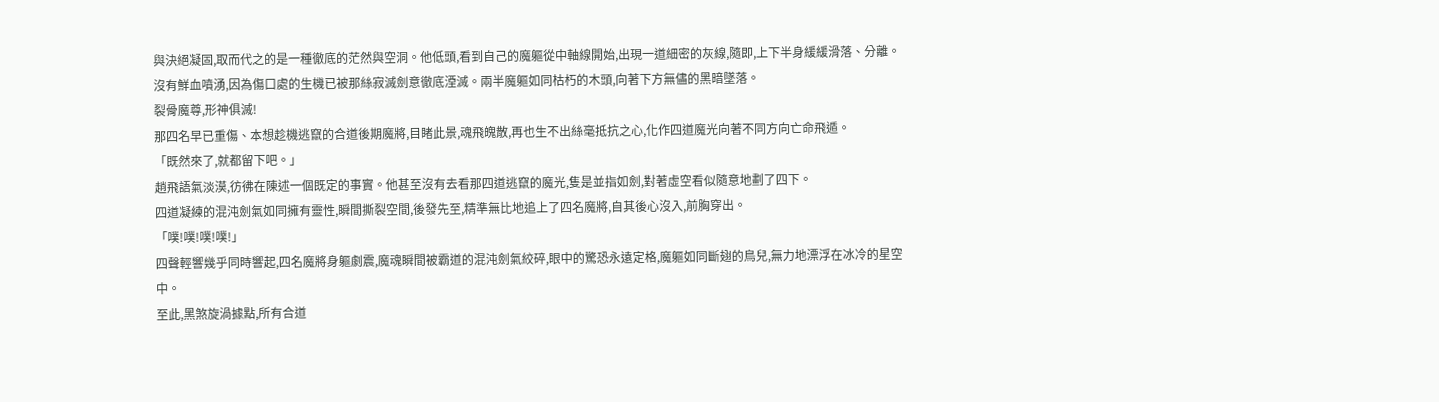與決絕凝固,取而代之的是一種徹底的茫然與空洞。他低頭,看到自己的魔軀從中軸線開始,出現一道細密的灰線,隨即,上下半身緩緩滑落、分離。
沒有鮮血噴湧,因為傷口處的生機已被那絲寂滅劍意徹底湮滅。兩半魔軀如同枯朽的木頭,向著下方無儘的黑暗墜落。
裂骨魔尊,形神俱滅!
那四名早已重傷、本想趁機逃竄的合道後期魔將,目睹此景,魂飛魄散,再也生不出絲毫抵抗之心,化作四道魔光向著不同方向亡命飛遁。
「既然來了,就都留下吧。」
趙飛語氣淡漠,彷彿在陳述一個既定的事實。他甚至沒有去看那四道逃竄的魔光,隻是並指如劍,對著虛空看似隨意地劃了四下。
四道凝練的混沌劍氣如同擁有靈性,瞬間撕裂空間,後發先至,精準無比地追上了四名魔將,自其後心沒入,前胸穿出。
「噗!噗!噗!噗!」
四聲輕響幾乎同時響起,四名魔將身軀劇震,魔魂瞬間被霸道的混沌劍氣絞碎,眼中的驚恐永遠定格,魔軀如同斷翅的鳥兒,無力地漂浮在冰冷的星空中。
至此,黑煞旋渦據點,所有合道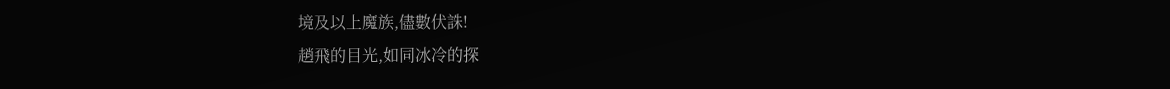境及以上魔族,儘數伏誅!
趙飛的目光,如同冰冷的探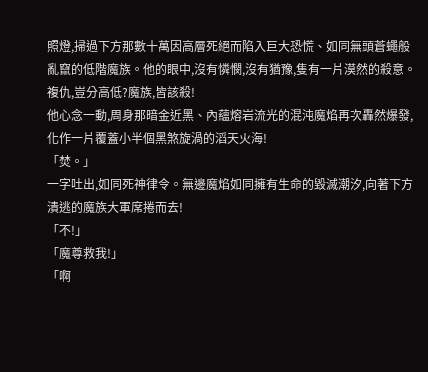照燈,掃過下方那數十萬因高層死絕而陷入巨大恐慌、如同無頭蒼蠅般亂竄的低階魔族。他的眼中,沒有憐憫,沒有猶豫,隻有一片漠然的殺意。
複仇,豈分高低?魔族,皆該殺!
他心念一動,周身那暗金近黑、內蘊熔岩流光的混沌魔焰再次轟然爆發,化作一片覆蓋小半個黑煞旋渦的滔天火海!
「焚。」
一字吐出,如同死神律令。無邊魔焰如同擁有生命的毀滅潮汐,向著下方潰逃的魔族大軍席捲而去!
「不!」
「魔尊救我!」
「啊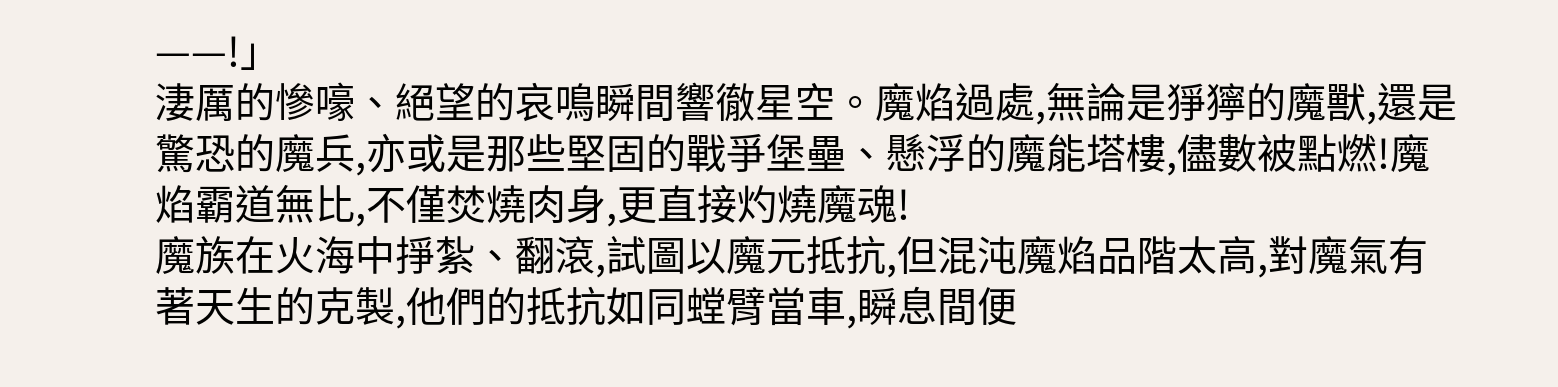——!」
淒厲的慘嚎、絕望的哀鳴瞬間響徹星空。魔焰過處,無論是猙獰的魔獸,還是驚恐的魔兵,亦或是那些堅固的戰爭堡壘、懸浮的魔能塔樓,儘數被點燃!魔焰霸道無比,不僅焚燒肉身,更直接灼燒魔魂!
魔族在火海中掙紮、翻滾,試圖以魔元抵抗,但混沌魔焰品階太高,對魔氣有著天生的克製,他們的抵抗如同螳臂當車,瞬息間便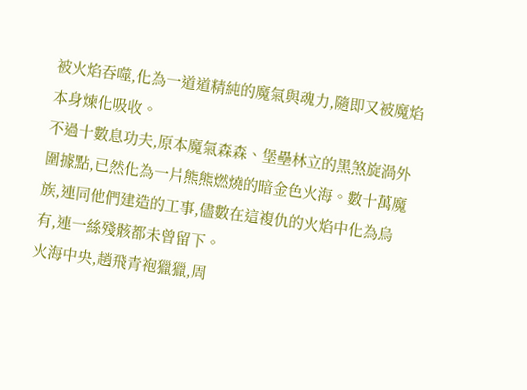被火焰吞噬,化為一道道精純的魔氣與魂力,隨即又被魔焰本身煉化吸收。
不過十數息功夫,原本魔氣森森、堡壘林立的黑煞旋渦外圍據點,已然化為一片熊熊燃燒的暗金色火海。數十萬魔族,連同他們建造的工事,儘數在這複仇的火焰中化為烏有,連一絲殘骸都未曾留下。
火海中央,趙飛青袍獵獵,周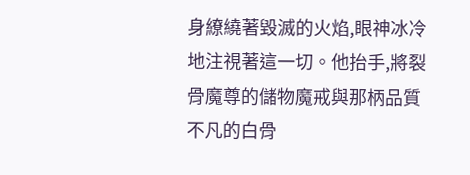身繚繞著毀滅的火焰,眼神冰冷地注視著這一切。他抬手,將裂骨魔尊的儲物魔戒與那柄品質不凡的白骨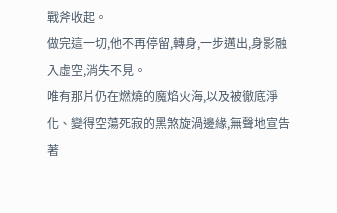戰斧收起。
做完這一切,他不再停留,轉身,一步邁出,身影融入虛空,消失不見。
唯有那片仍在燃燒的魔焰火海,以及被徹底淨化、變得空蕩死寂的黑煞旋渦邊緣,無聲地宣告著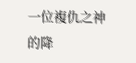一位複仇之神的降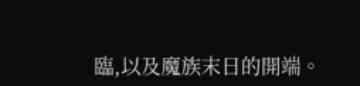臨,以及魔族末日的開端。